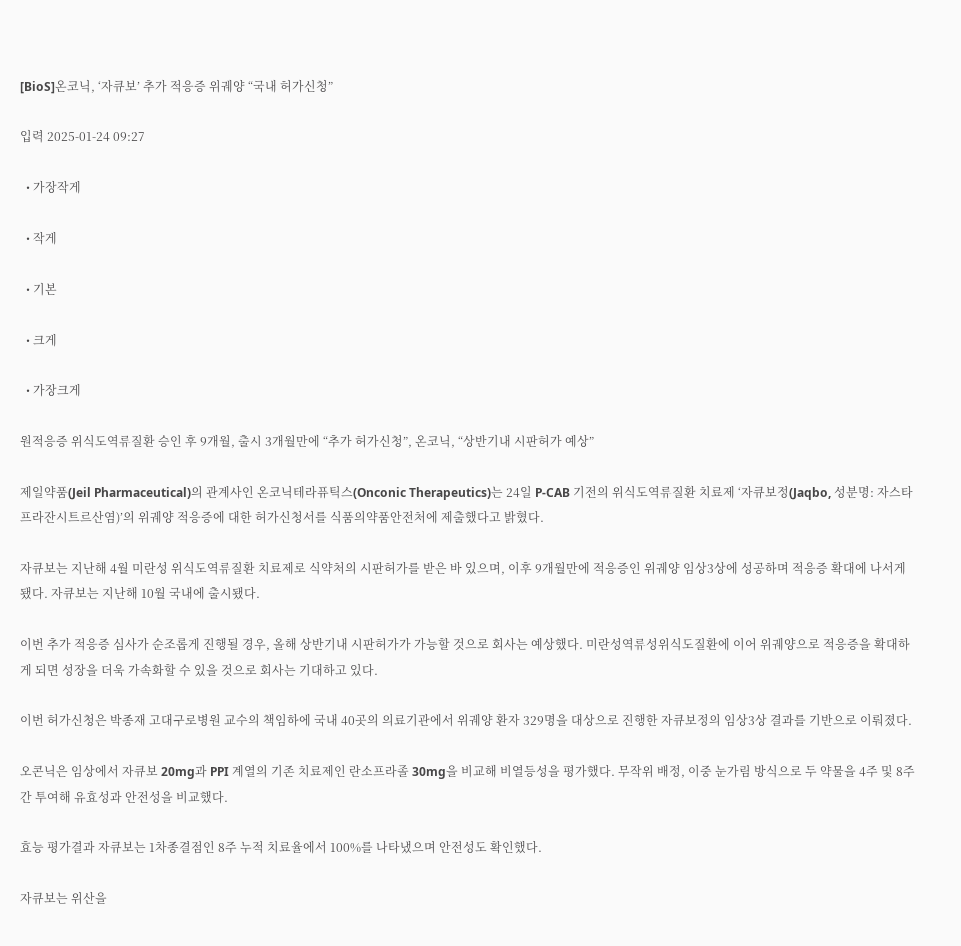[BioS]온코닉, ‘자큐보’ 추가 적응증 위궤양 “국내 허가신청”

입력 2025-01-24 09:27

  • 가장작게

  • 작게

  • 기본

  • 크게

  • 가장크게

원적응증 위식도역류질환 승인 후 9개월, 출시 3개월만에 “추가 허가신청”, 온코닉, “상반기내 시판허가 예상”

제일약품(Jeil Pharmaceutical)의 관계사인 온코닉테라퓨틱스(Onconic Therapeutics)는 24일 P-CAB 기전의 위식도역류질환 치료제 ‘자큐보정(Jaqbo, 성분명: 자스타프라잔시트르산염)’의 위궤양 적응증에 대한 허가신청서를 식품의약품안전처에 제출했다고 밝혔다.

자큐보는 지난해 4월 미란성 위식도역류질환 치료제로 식약처의 시판허가를 받은 바 있으며, 이후 9개월만에 적응증인 위궤양 임상3상에 성공하며 적응증 확대에 나서게 됐다. 자큐보는 지난해 10월 국내에 출시됐다.

이번 추가 적응증 심사가 순조롭게 진행될 경우, 올해 상반기내 시판허가가 가능할 것으로 회사는 예상했다. 미란성역류성위식도질환에 이어 위궤양으로 적응증을 확대하게 되면 성장을 더욱 가속화할 수 있을 것으로 회사는 기대하고 있다.

이번 허가신청은 박종재 고대구로병원 교수의 책임하에 국내 40곳의 의료기관에서 위궤양 환자 329명을 대상으로 진행한 자큐보정의 임상3상 결과를 기반으로 이뤄졌다.

오콘닉은 임상에서 자큐보 20mg과 PPI 계열의 기존 치료제인 란소프라졸 30mg을 비교해 비열등성을 평가했다. 무작위 배정, 이중 눈가림 방식으로 두 약물을 4주 및 8주간 투여해 유효성과 안전성을 비교했다.

효능 평가결과 자큐보는 1차종결점인 8주 누적 치료율에서 100%를 나타냈으며 안전성도 확인했다.

자큐보는 위산을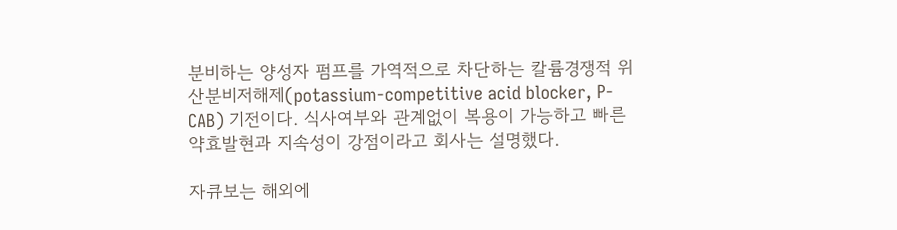분비하는 양성자 펌프를 가역적으로 차단하는 칼륨경쟁적 위산분비저해제(potassium-competitive acid blocker, P-CAB) 기전이다. 식사여부와 관계없이 복용이 가능하고 빠른 약효발현과 지속성이 강점이라고 회사는 설명했다.

자큐보는 해외에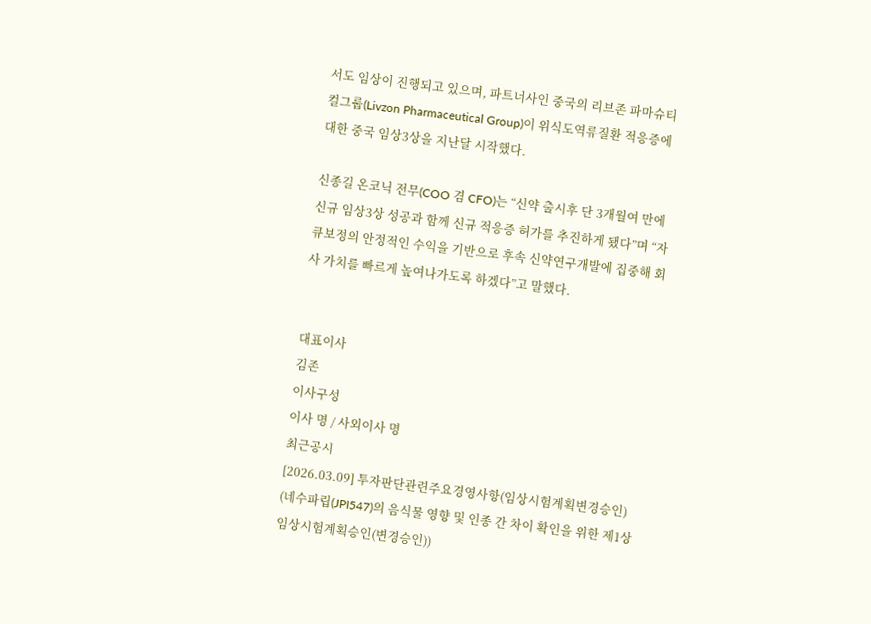서도 임상이 진행되고 있으며, 파트너사인 중국의 리브존 파마슈티컬그룹(Livzon Pharmaceutical Group)이 위식도역류질환 적응증에 대한 중국 임상3상을 지난달 시작했다.

신종길 온코닉 전무(COO 겸 CFO)는 “신약 출시후 단 3개월여 만에 신규 임상3상 성공과 함께 신규 적응증 허가를 추진하게 됐다”며 “자큐보정의 안정적인 수익을 기반으로 후속 신약연구개발에 집중해 회사 가치를 빠르게 높여나가도록 하겠다”고 말했다.


대표이사
김존
이사구성
이사 명 / 사외이사 명
최근공시
[2026.03.09] 투자판단관련주요경영사항(임상시험계획변경승인) (네수파립(JPI547)의 음식물 영향 및 인종 간 차이 확인을 위한 제1상 임상시험계획승인(변경승인))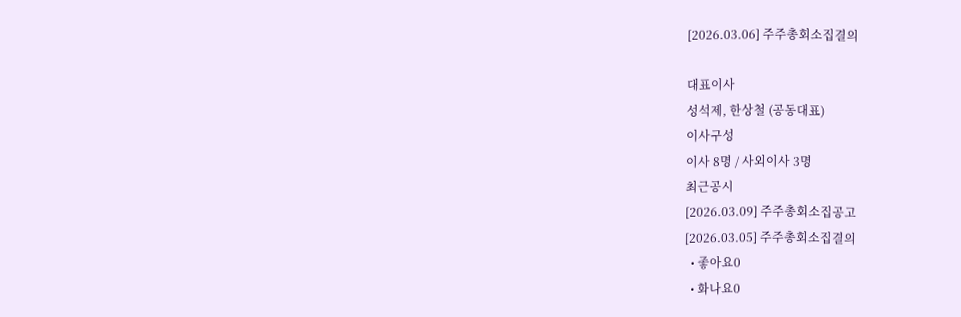[2026.03.06] 주주총회소집결의

대표이사
성석제, 한상철 (공동대표)
이사구성
이사 8명 / 사외이사 3명
최근공시
[2026.03.09] 주주총회소집공고
[2026.03.05] 주주총회소집결의
  • 좋아요0
  • 화나요0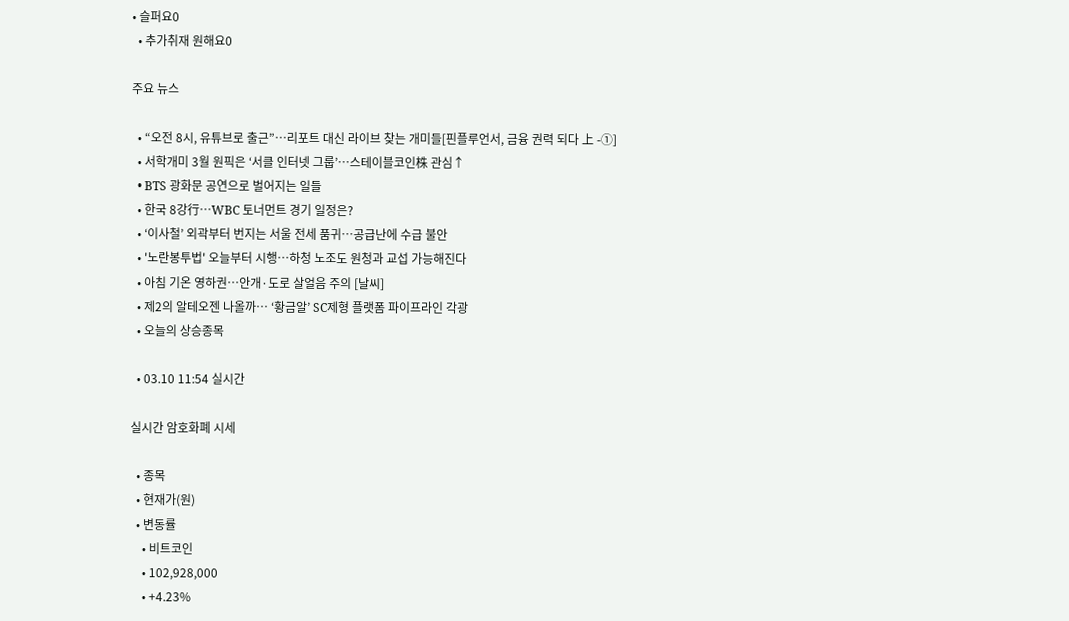• 슬퍼요0
  • 추가취재 원해요0

주요 뉴스

  • “오전 8시, 유튜브로 출근”…리포트 대신 라이브 찾는 개미들[핀플루언서, 금융 권력 되다 上 -①]
  • 서학개미 3월 원픽은 ‘서클 인터넷 그룹’⋯스테이블코인株 관심↑
  • BTS 광화문 공연으로 벌어지는 일들
  • 한국 8강行…WBC 토너먼트 경기 일정은?
  • ‘이사철’ 외곽부터 번지는 서울 전세 품귀…공급난에 수급 불안
  • '노란봉투법' 오늘부터 시행⋯하청 노조도 원청과 교섭 가능해진다
  • 아침 기온 영하권…안개·도로 살얼음 주의 [날씨]
  • 제2의 알테오젠 나올까… ‘황금알’ SC제형 플랫폼 파이프라인 각광
  • 오늘의 상승종목

  • 03.10 11:54 실시간

실시간 암호화폐 시세

  • 종목
  • 현재가(원)
  • 변동률
    • 비트코인
    • 102,928,000
    • +4.23%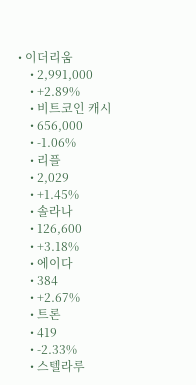• 이더리움
    • 2,991,000
    • +2.89%
    • 비트코인 캐시
    • 656,000
    • -1.06%
    • 리플
    • 2,029
    • +1.45%
    • 솔라나
    • 126,600
    • +3.18%
    • 에이다
    • 384
    • +2.67%
    • 트론
    • 419
    • -2.33%
    • 스텔라루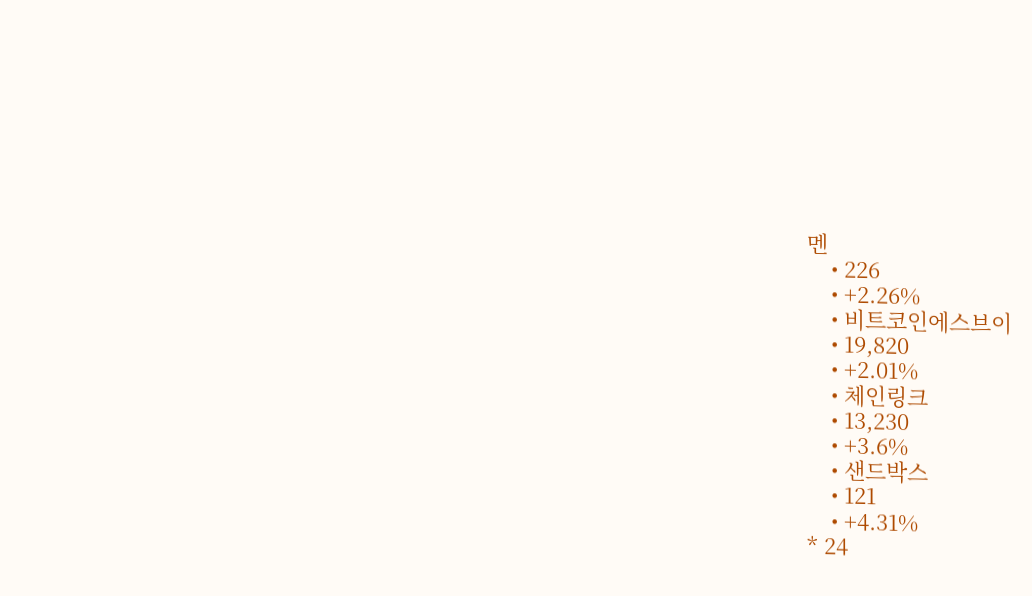멘
    • 226
    • +2.26%
    • 비트코인에스브이
    • 19,820
    • +2.01%
    • 체인링크
    • 13,230
    • +3.6%
    • 샌드박스
    • 121
    • +4.31%
* 24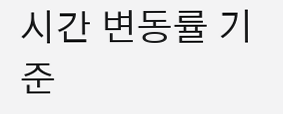시간 변동률 기준